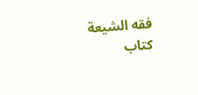فقه الشيعة كتاب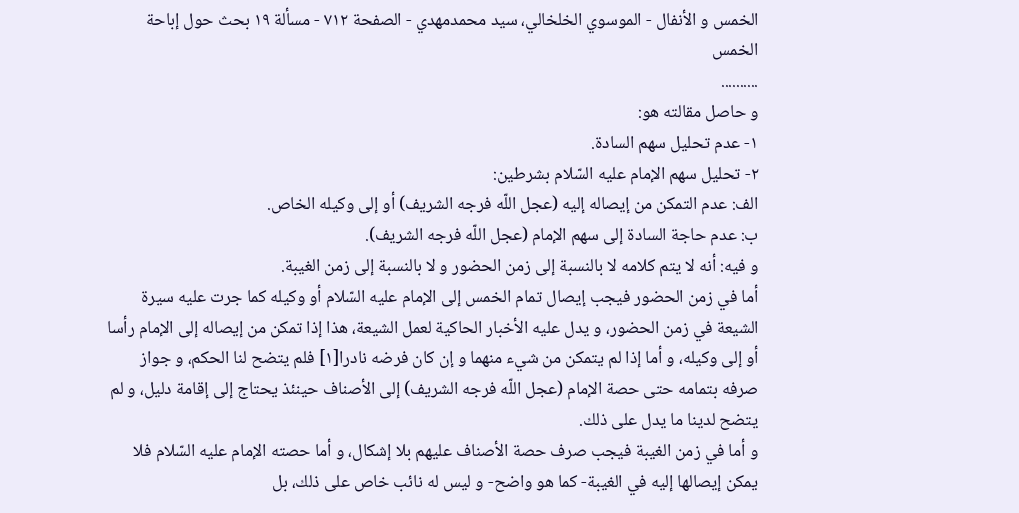الخمس و الأنفال - الموسوي الخلخالي، سيد محمدمهدي - الصفحة ٧١٢ - مسألة ١٩ بحث حول إباحة الخمس
..........
و حاصل مقالته هو:
١- عدم تحليل سهم السادة.
٢- تحليل سهم الإمام عليه السّلام بشرطين:
الف: عدم التمكن من إيصاله إليه (عجل اللّه فرجه الشريف) أو إلى وكيله الخاص.
ب: عدم حاجة السادة إلى سهم الإمام (عجل اللّه فرجه الشريف).
و فيه: أنه لا يتم كلامه لا بالنسبة إلى زمن الحضور و لا بالنسبة إلى زمن الغيبة.
أما في زمن الحضور فيجب إيصال تمام الخمس إلى الإمام عليه السّلام أو وكيله كما جرت عليه سيرة الشيعة في زمن الحضور، و يدل عليه الأخبار الحاكية لعمل الشيعة، هذا إذا تمكن من إيصاله إلى الإمام رأسا أو إلى وكيله، و أما إذا لم يتمكن من شيء منهما و إن كان فرضه نادرا[١] فلم يتضح لنا الحكم، و جواز صرفه بتمامه حتى حصة الإمام (عجل اللّه فرجه الشريف) إلى الأصناف حينئذ يحتاج إلى إقامة دليل، و لم يتضح لدينا ما يدل على ذلك.
و أما في زمن الغيبة فيجب صرف حصة الأصناف عليهم بلا إشكال، و أما حصته الإمام عليه السّلام فلا يمكن إيصالها إليه في الغيبة- كما هو واضح- و ليس له نائب خاص على ذلك، بل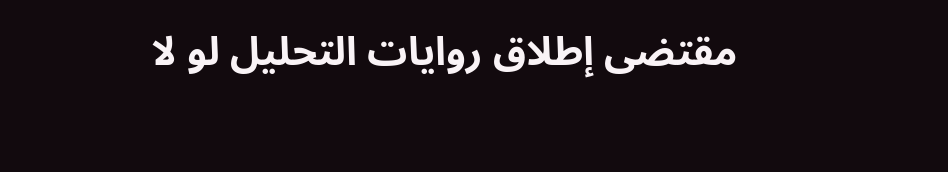مقتضى إطلاق روايات التحليل لو لا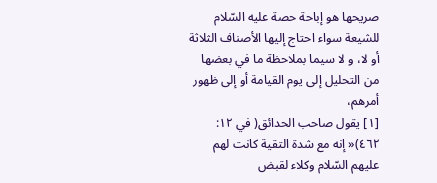صريحها هو إباحة حصة عليه السّلام للشيعة سواء احتاج إليها الأصناف الثلاثة أو لا، و لا سيما بملاحظة ما في بعضها من التحليل إلى يوم القيامة أو إلى ظهور أمرهم،
[١] يقول صاحب الحدائق( في ١٢: ٤٦٢)« إنه مع شدة التقية كانت لهم عليهم السّلام وكلاء لقبض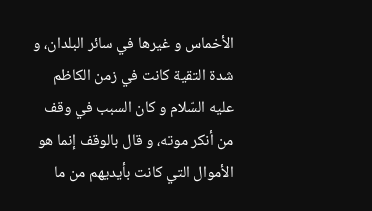الأخماس و غيرها في سائر البلدان، و شدة التقية كانت في زمن الكاظم عليه السّلام و كان السبب في وقف من أنكر موته، و قال بالوقف إنما هو الأموال التي كانت بأيديهم من ما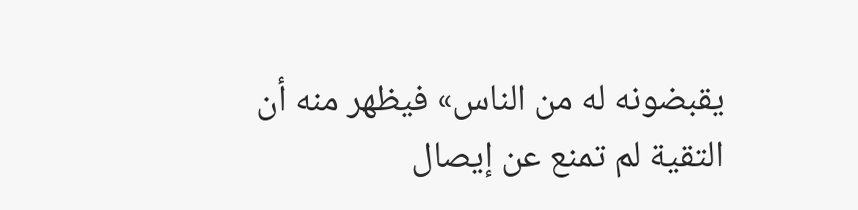يقبضونه له من الناس» فيظهر منه أن التقية لم تمنع عن إيصال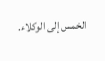الخمس إلى الوكلاء.